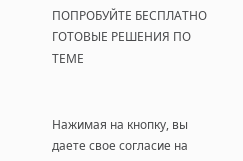ПОПРОБУЙТЕ БЕСПЛАТНО ГОТОВЫЕ РЕШЕНИЯ ПО ТЕМЕ


Нажимая на кнопку, вы даете свое согласие на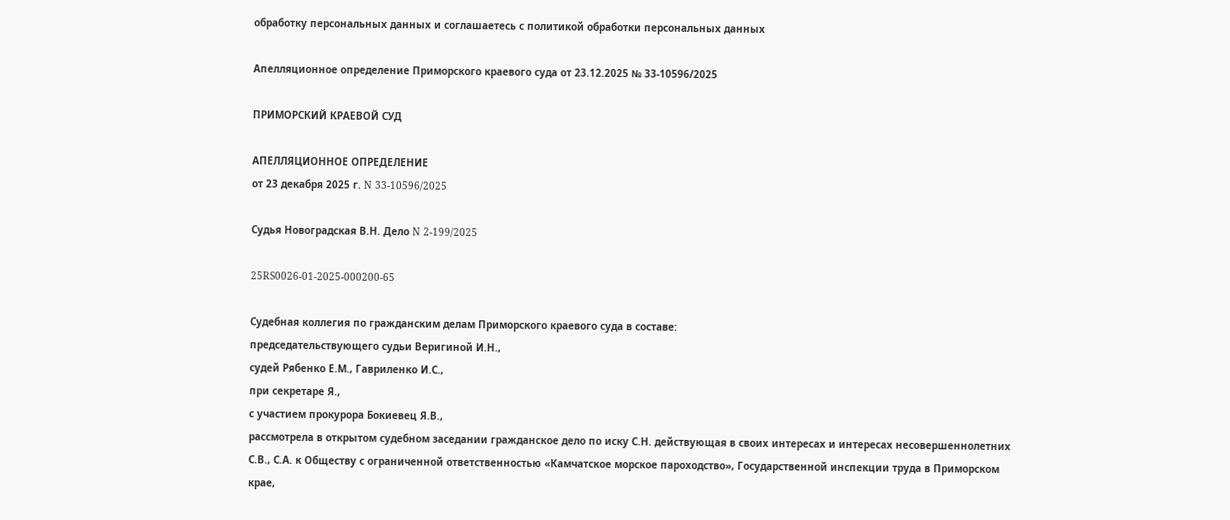обработку персональных данных и соглашаетесь с политикой обработки персональных данных

Апелляционное определение Приморского краевого суда от 23.12.2025 № 33-10596/2025

ПРИМОРСКИЙ КРАЕВОЙ СУД

АПЕЛЛЯЦИОННОЕ ОПРЕДЕЛЕНИЕ
от 23 декабря 2025 г. N 33-10596/2025

Судья Новоградская В.Н. Дело N 2-199/2025

25RS0026-01-2025-000200-65

Судебная коллегия по гражданским делам Приморского краевого суда в составе:
председательствующего судьи Веригиной И.Н.,
судей Рябенко Е.М., Гавриленко И.С.,
при секретаре Я.,
с участием прокурора Бокиевец Я.В.,
рассмотрела в открытом судебном заседании гражданское дело по иску С.Н. действующая в своих интересах и интересах несовершеннолетних С.В., С.А. к Обществу с ограниченной ответственностью «Камчатское морское пароходство», Государственной инспекции труда в Приморском крае,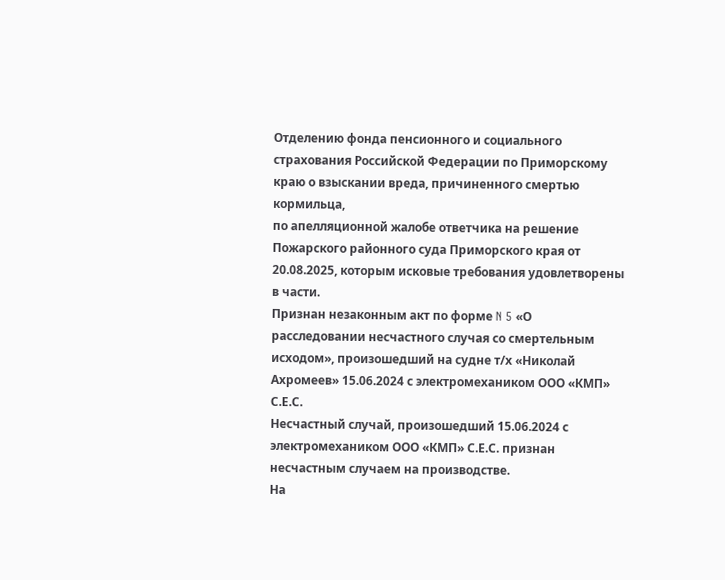Отделению фонда пенсионного и социального страхования Российской Федерации по Приморскому краю о взыскании вреда, причиненного смертью кормильца,
по апелляционной жалобе ответчика на решение Пожарского районного суда Приморского края от 20.08.2025, которым исковые требования удовлетворены в части.
Признан незаконным акт по форме N 5 «О расследовании несчастного случая со смертельным исходом», произошедший на судне т/х «Николай Ахромеев» 15.06.2024 с электромехаником ООО «КМП» С.Е.С.
Несчастный случай, произошедший 15.06.2024 с электромехаником ООО «КМП» С.Е.С. признан несчастным случаем на производстве.
На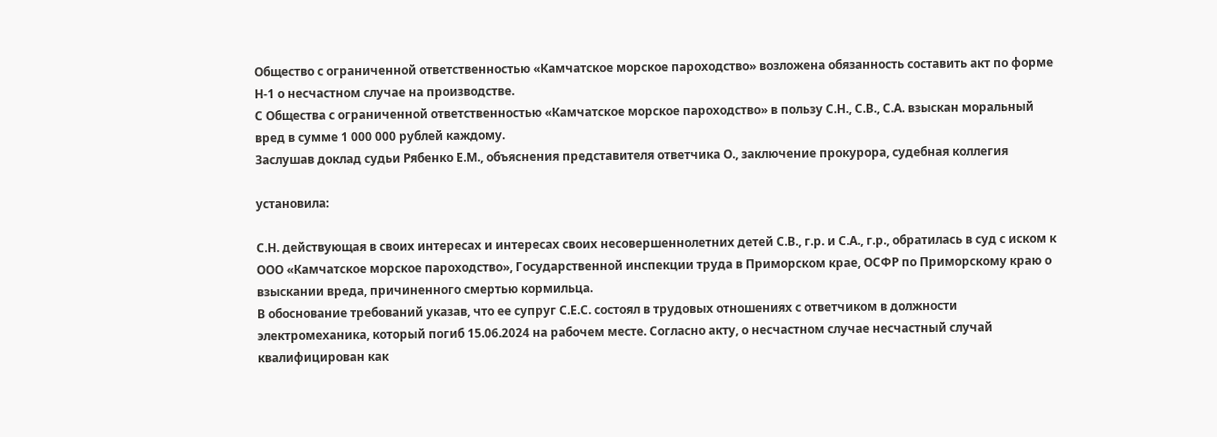Общество с ограниченной ответственностью «Камчатское морское пароходство» возложена обязанность составить акт по форме Н-1 о несчастном случае на производстве.
С Общества с ограниченной ответственностью «Камчатское морское пароходство» в пользу С.Н., С.В., С.А. взыскан моральный вред в сумме 1 000 000 рублей каждому.
Заслушав доклад судьи Рябенко Е.М., объяснения представителя ответчика О., заключение прокурора, судебная коллегия

установила:

С.Н. действующая в своих интересах и интересах своих несовершеннолетних детей С.В., г.р. и С.А., г.р., обратилась в суд с иском к ООО «Камчатское морское пароходство», Государственной инспекции труда в Приморском крае, ОСФР по Приморскому краю о взыскании вреда, причиненного смертью кормильца.
В обоснование требований указав, что ее супруг С.Е.С. состоял в трудовых отношениях с ответчиком в должности электромеханика, который погиб 15.06.2024 на рабочем месте. Согласно акту, о несчастном случае несчастный случай квалифицирован как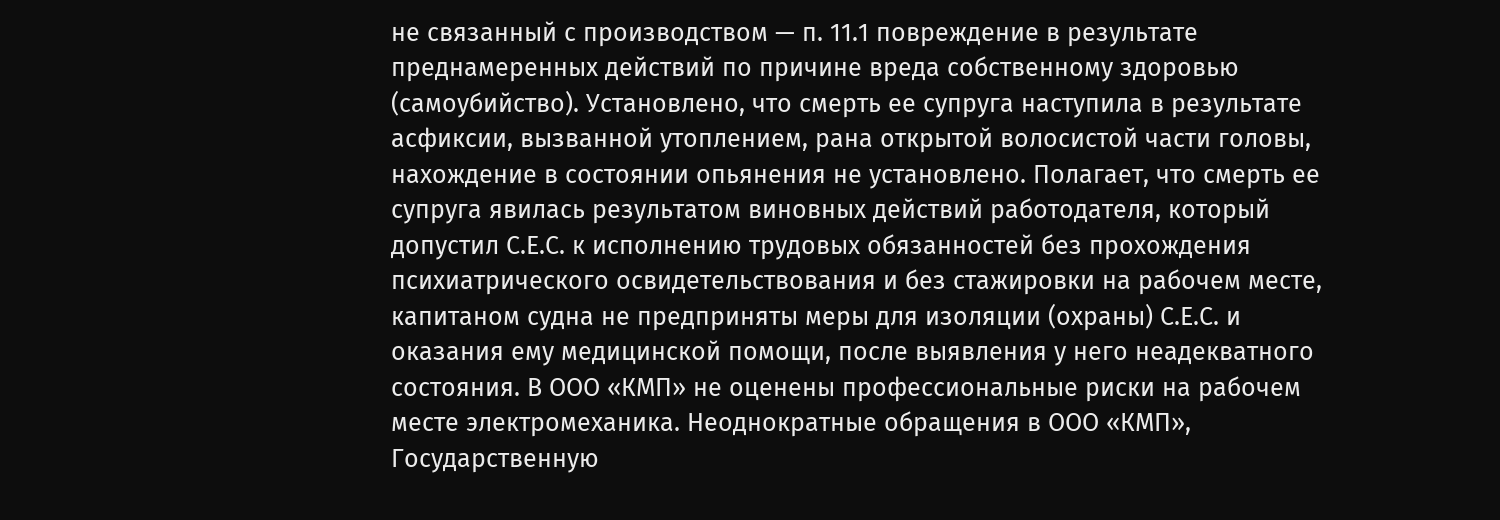не связанный с производством — п. 11.1 повреждение в результате преднамеренных действий по причине вреда собственному здоровью (самоубийство). Установлено, что смерть ее супруга наступила в результате асфиксии, вызванной утоплением, рана открытой волосистой части головы, нахождение в состоянии опьянения не установлено. Полагает, что смерть ее супруга явилась результатом виновных действий работодателя, который допустил С.Е.С. к исполнению трудовых обязанностей без прохождения психиатрического освидетельствования и без стажировки на рабочем месте, капитаном судна не предприняты меры для изоляции (охраны) С.Е.С. и оказания ему медицинской помощи, после выявления у него неадекватного состояния. В ООО «КМП» не оценены профессиональные риски на рабочем месте электромеханика. Неоднократные обращения в ООО «КМП», Государственную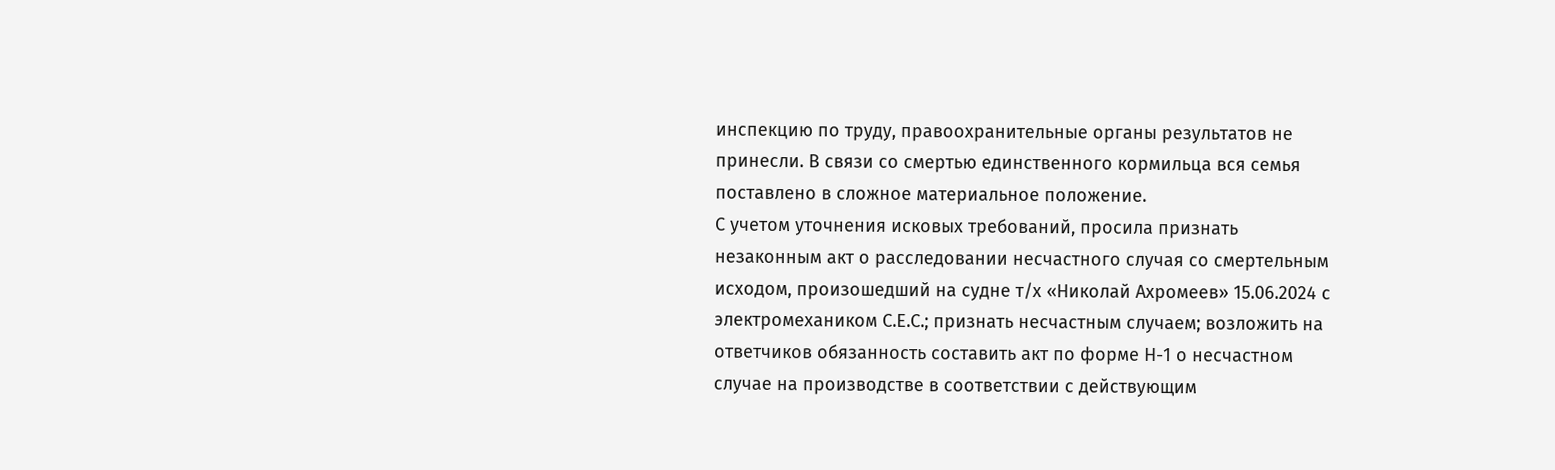инспекцию по труду, правоохранительные органы результатов не принесли. В связи со смертью единственного кормильца вся семья поставлено в сложное материальное положение.
С учетом уточнения исковых требований, просила признать незаконным акт о расследовании несчастного случая со смертельным исходом, произошедший на судне т/х «Николай Ахромеев» 15.06.2024 с электромехаником С.Е.С.; признать несчастным случаем; возложить на ответчиков обязанность составить акт по форме Н-1 о несчастном случае на производстве в соответствии с действующим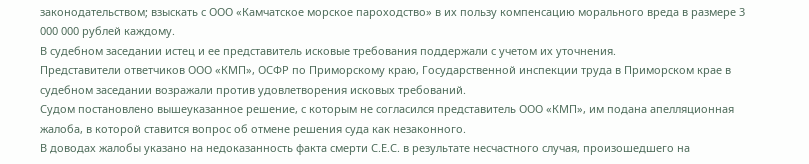законодательством; взыскать с ООО «Камчатское морское пароходство» в их пользу компенсацию морального вреда в размере 3 000 000 рублей каждому.
В судебном заседании истец и ее представитель исковые требования поддержали с учетом их уточнения.
Представители ответчиков ООО «КМП», ОСФР по Приморскому краю, Государственной инспекции труда в Приморском крае в судебном заседании возражали против удовлетворения исковых требований.
Судом постановлено вышеуказанное решение, с которым не согласился представитель ООО «КМП», им подана апелляционная жалоба, в которой ставится вопрос об отмене решения суда как незаконного.
В доводах жалобы указано на недоказанность факта смерти С.Е.С. в результате несчастного случая, произошедшего на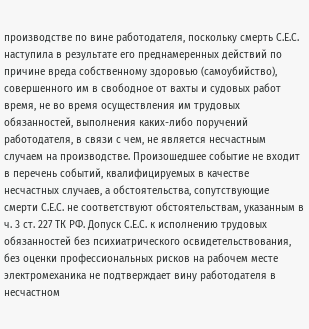производстве по вине работодателя, поскольку смерть С.Е.С. наступила в результате его преднамеренных действий по причине вреда собственному здоровью (самоубийство), совершенного им в свободное от вахты и судовых работ время, не во время осуществления им трудовых обязанностей, выполнения каких-либо поручений работодателя, в связи с чем, не является несчастным случаем на производстве. Произошедшее событие не входит в перечень событий, квалифицируемых в качестве несчастных случаев, а обстоятельства, сопутствующие смерти С.Е.С. не соответствуют обстоятельствам, указанным в ч. 3 ст. 227 ТК РФ. Допуск С.Е.С. к исполнению трудовых обязанностей без психиатрического освидетельствования, без оценки профессиональных рисков на рабочем месте электромеханика не подтверждает вину работодателя в несчастном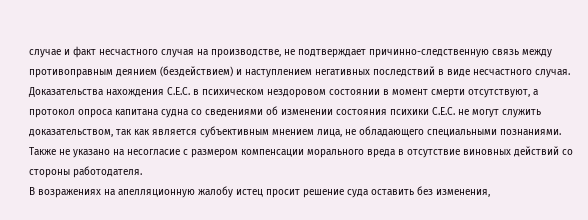случае и факт несчастного случая на производстве, не подтверждает причинно-следственную связь между противоправным деянием (бездействием) и наступлением негативных последствий в виде несчастного случая. Доказательства нахождения С.Е.С. в психическом нездоровом состоянии в момент смерти отсутствуют, а протокол опроса капитана судна со сведениями об изменении состояния психики С.Е.С. не могут служить доказательством, так как является субъективным мнением лица, не обладающего специальными познаниями. Также не указано на несогласие с размером компенсации морального вреда в отсутствие виновных действий со стороны работодателя.
В возражениях на апелляционную жалобу истец просит решение суда оставить без изменения,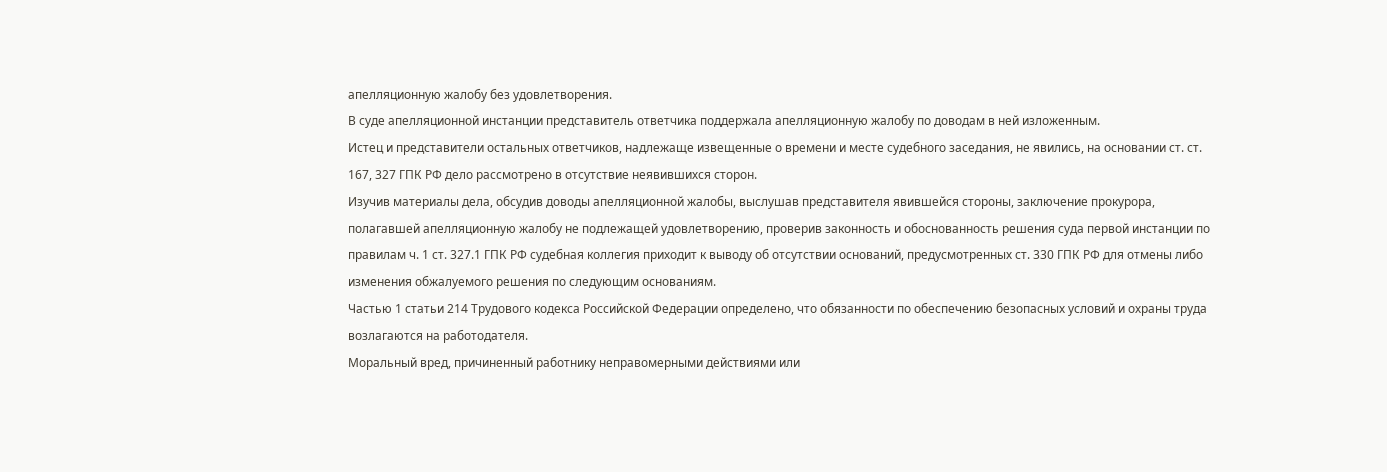апелляционную жалобу без удовлетворения.
В суде апелляционной инстанции представитель ответчика поддержала апелляционную жалобу по доводам в ней изложенным.
Истец и представители остальных ответчиков, надлежаще извещенные о времени и месте судебного заседания, не явились, на основании ст. ст. 167, 327 ГПК РФ дело рассмотрено в отсутствие неявившихся сторон.
Изучив материалы дела, обсудив доводы апелляционной жалобы, выслушав представителя явившейся стороны, заключение прокурора, полагавшей апелляционную жалобу не подлежащей удовлетворению, проверив законность и обоснованность решения суда первой инстанции по правилам ч. 1 ст. 327.1 ГПК РФ судебная коллегия приходит к выводу об отсутствии оснований, предусмотренных ст. 330 ГПК РФ для отмены либо изменения обжалуемого решения по следующим основаниям.
Частью 1 статьи 214 Трудового кодекса Российской Федерации определено, что обязанности по обеспечению безопасных условий и охраны труда возлагаются на работодателя.
Моральный вред, причиненный работнику неправомерными действиями или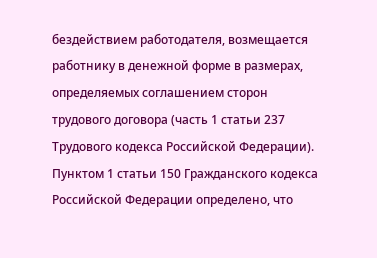бездействием работодателя, возмещается работнику в денежной форме в размерах, определяемых соглашением сторон трудового договора (часть 1 статьи 237 Трудового кодекса Российской Федерации).
Пунктом 1 статьи 150 Гражданского кодекса Российской Федерации определено, что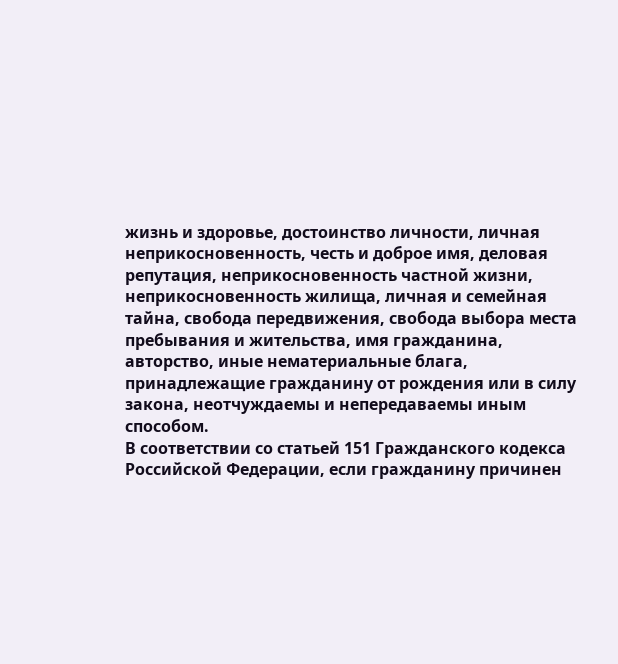жизнь и здоровье, достоинство личности, личная неприкосновенность, честь и доброе имя, деловая репутация, неприкосновенность частной жизни, неприкосновенность жилища, личная и семейная тайна, свобода передвижения, свобода выбора места пребывания и жительства, имя гражданина, авторство, иные нематериальные блага, принадлежащие гражданину от рождения или в силу закона, неотчуждаемы и непередаваемы иным способом.
В соответствии со статьей 151 Гражданского кодекса Российской Федерации, если гражданину причинен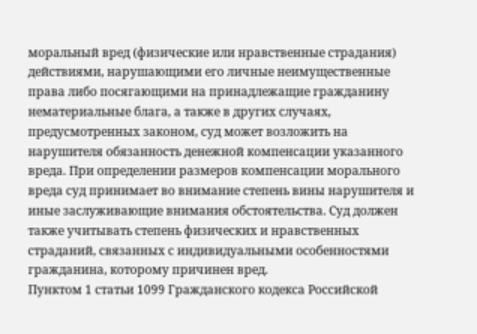моральный вред (физические или нравственные страдания) действиями, нарушающими его личные неимущественные права либо посягающими на принадлежащие гражданину нематериальные блага, а также в других случаях, предусмотренных законом, суд может возложить на нарушителя обязанность денежной компенсации указанного вреда. При определении размеров компенсации морального вреда суд принимает во внимание степень вины нарушителя и иные заслуживающие внимания обстоятельства. Суд должен также учитывать степень физических и нравственных страданий, связанных с индивидуальными особенностями гражданина, которому причинен вред.
Пунктом 1 статьи 1099 Гражданского кодекса Российской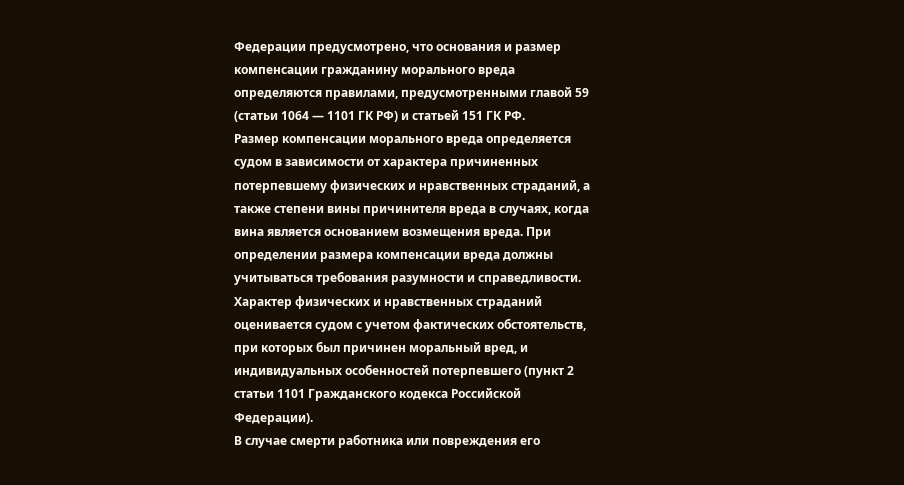Федерации предусмотрено, что основания и размер компенсации гражданину морального вреда определяются правилами, предусмотренными главой 59 (статьи 1064 — 1101 ГК РФ) и статьей 151 ГК РФ.
Размер компенсации морального вреда определяется судом в зависимости от характера причиненных потерпевшему физических и нравственных страданий, а также степени вины причинителя вреда в случаях, когда вина является основанием возмещения вреда. При определении размера компенсации вреда должны учитываться требования разумности и справедливости. Характер физических и нравственных страданий оценивается судом с учетом фактических обстоятельств, при которых был причинен моральный вред, и индивидуальных особенностей потерпевшего (пункт 2 статьи 1101 Гражданского кодекса Российской Федерации).
В случае смерти работника или повреждения его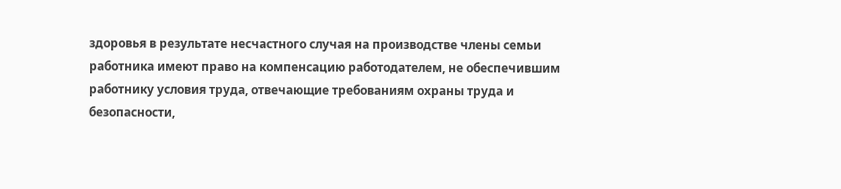здоровья в результате несчастного случая на производстве члены семьи работника имеют право на компенсацию работодателем, не обеспечившим работнику условия труда, отвечающие требованиям охраны труда и безопасности,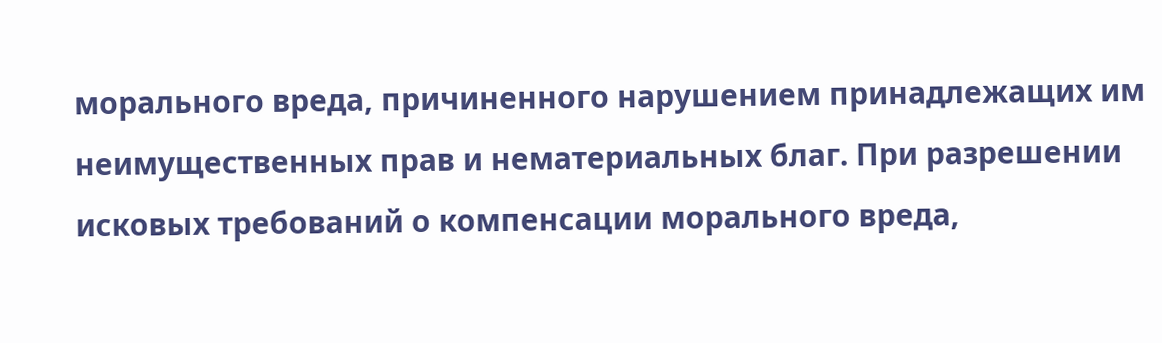морального вреда, причиненного нарушением принадлежащих им неимущественных прав и нематериальных благ. При разрешении исковых требований о компенсации морального вреда,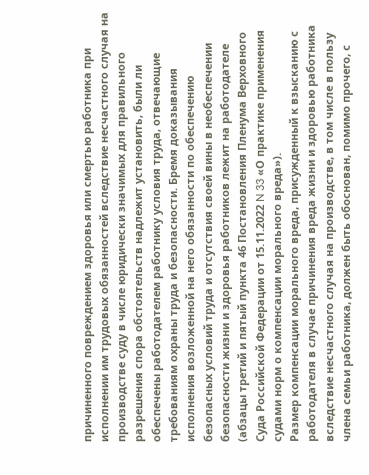причиненного повреждением здоровья или смертью работника при исполнении им трудовых обязанностей вследствие несчастного случая на производстве суду в числе юридически значимых для правильного разрешения спора обстоятельств надлежит установить, были ли обеспечены работодателем работнику условия труда, отвечающие требованиям охраны труда и безопасности. Бремя доказывания исполнения возложенной на него обязанности по обеспечению безопасных условий труда и отсутствия своей вины в необеспечении безопасности жизни и здоровья работников лежит на работодателе (абзацы третий и пятый пункта 46 Постановления Пленума Верховного Суда Российской Федерации от 15.11.2022 N 33 «О практике применения судами норм о компенсации морального вреда»).
Размер компенсации морального вреда, присужденный к взысканию с работодателя в случае причинения вреда жизни и здоровью работника вследствие несчастного случая на производстве, в том числе в пользу члена семьи работника, должен быть обоснован, помимо прочего, с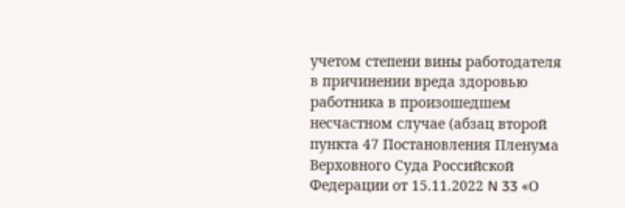учетом степени вины работодателя в причинении вреда здоровью работника в произошедшем несчастном случае (абзац второй пункта 47 Постановления Пленума Верховного Суда Российской Федерации от 15.11.2022 N 33 «О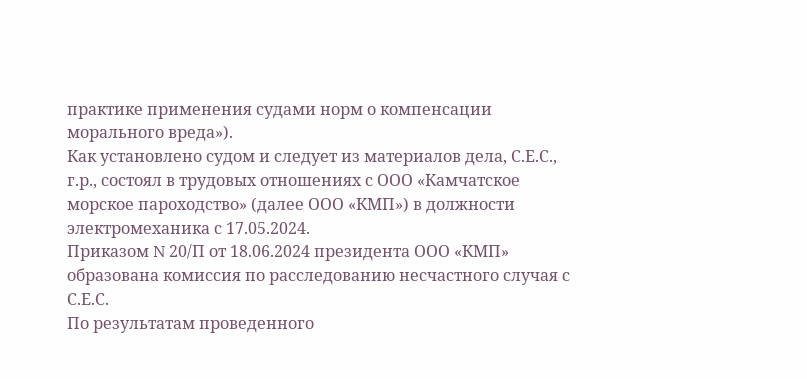практике применения судами норм о компенсации морального вреда»).
Как установлено судом и следует из материалов дела, С.Е.С., г.р., состоял в трудовых отношениях с ООО «Камчатское морское пароходство» (далее ООО «КМП») в должности электромеханика с 17.05.2024.
Приказом N 20/П от 18.06.2024 президента ООО «КМП» образована комиссия по расследованию несчастного случая с С.Е.С.
По результатам проведенного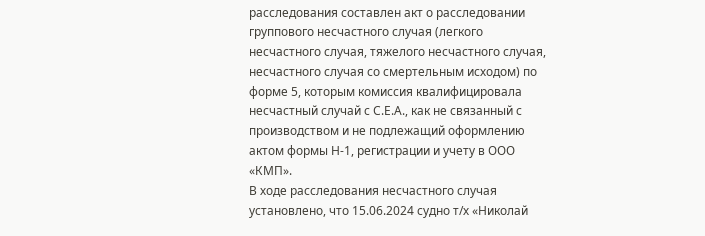расследования составлен акт о расследовании группового несчастного случая (легкого несчастного случая, тяжелого несчастного случая, несчастного случая со смертельным исходом) по форме 5, которым комиссия квалифицировала несчастный случай с С.Е.А., как не связанный с производством и не подлежащий оформлению актом формы Н-1, регистрации и учету в ООО «КМП».
В ходе расследования несчастного случая установлено, что 15.06.2024 судно т/х «Николай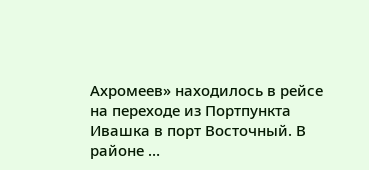Ахромеев» находилось в рейсе на переходе из Портпункта Ивашка в порт Восточный. В районе …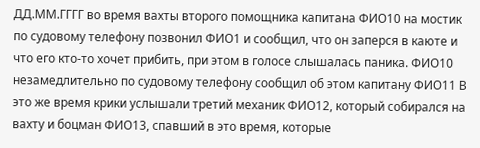ДД.ММ.ГГГГ во время вахты второго помощника капитана ФИО10 на мостик по судовому телефону позвонил ФИО1 и сообщил, что он заперся в каюте и что его кто-то хочет прибить, при этом в голосе слышалась паника. ФИО10 незамедлительно по судовому телефону сообщил об этом капитану ФИО11 В это же время крики услышали третий механик ФИО12, который собирался на вахту и боцман ФИО13, спавший в это время, которые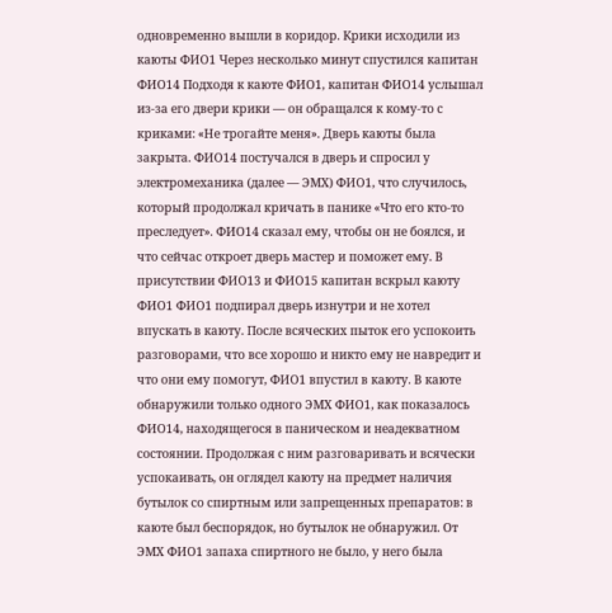одновременно вышли в коридор. Крики исходили из каюты ФИО1 Через несколько минут спустился капитан ФИО14 Подходя к каюте ФИО1, капитан ФИО14 услышал из-за его двери крики — он обращался к кому-то с криками: «Не трогайте меня». Дверь каюты была закрыта. ФИО14 постучался в дверь и спросил у электромеханика (далее — ЭМХ) ФИО1, что случилось, который продолжал кричать в панике «Что его кто-то преследует». ФИО14 сказал ему, чтобы он не боялся, и что сейчас откроет дверь мастер и поможет ему. В присутствии ФИО13 и ФИО15 капитан вскрыл каюту ФИО1 ФИО1 подпирал дверь изнутри и не хотел впускать в каюту. После всяческих пыток его успокоить разговорами, что все хорошо и никто ему не навредит и что они ему помогут, ФИО1 впустил в каюту. В каюте обнаружили только одного ЭМХ ФИО1, как показалось ФИО14, находящегося в паническом и неадекватном состоянии. Продолжая с ним разговаривать и всячески успокаивать, он оглядел каюту на предмет наличия бутылок со спиртным или запрещенных препаратов: в каюте был беспорядок, но бутылок не обнаружил. От ЭМХ ФИО1 запаха спиртного не было, у него была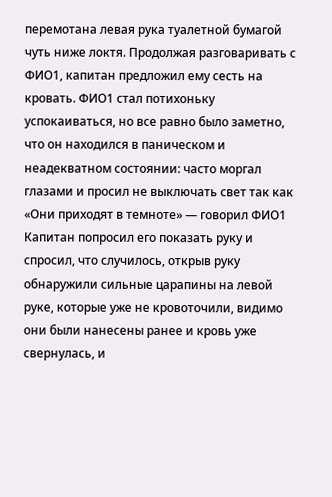перемотана левая рука туалетной бумагой чуть ниже локтя. Продолжая разговаривать с ФИО1, капитан предложил ему сесть на кровать. ФИО1 стал потихоньку успокаиваться, но все равно было заметно, что он находился в паническом и неадекватном состоянии: часто моргал глазами и просил не выключать свет так как «Они приходят в темноте» — говорил ФИО1 Капитан попросил его показать руку и спросил, что случилось, открыв руку обнаружили сильные царапины на левой руке, которые уже не кровоточили, видимо они были нанесены ранее и кровь уже свернулась, и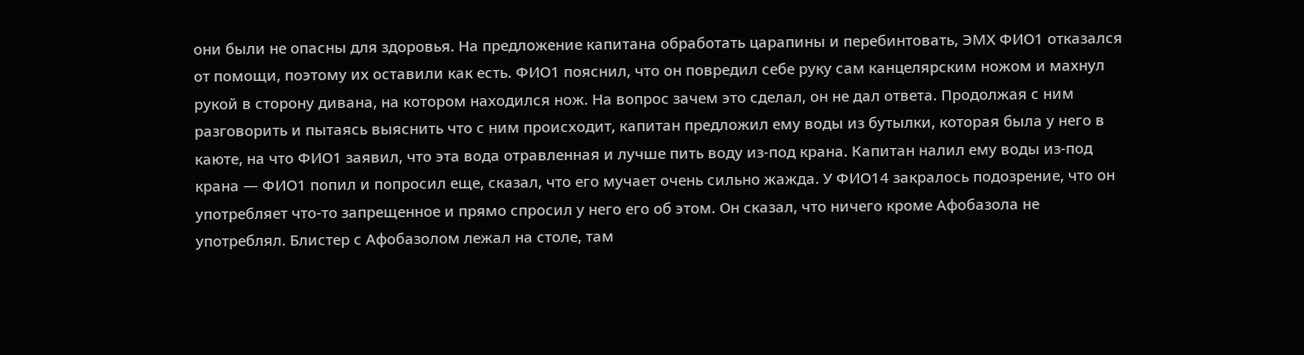они были не опасны для здоровья. На предложение капитана обработать царапины и перебинтовать, ЭМХ ФИО1 отказался от помощи, поэтому их оставили как есть. ФИО1 пояснил, что он повредил себе руку сам канцелярским ножом и махнул рукой в сторону дивана, на котором находился нож. На вопрос зачем это сделал, он не дал ответа. Продолжая с ним разговорить и пытаясь выяснить что с ним происходит, капитан предложил ему воды из бутылки, которая была у него в каюте, на что ФИО1 заявил, что эта вода отравленная и лучше пить воду из-под крана. Капитан налил ему воды из-под крана — ФИО1 попил и попросил еще, сказал, что его мучает очень сильно жажда. У ФИО14 закралось подозрение, что он употребляет что-то запрещенное и прямо спросил у него его об этом. Он сказал, что ничего кроме Афобазола не употреблял. Блистер с Афобазолом лежал на столе, там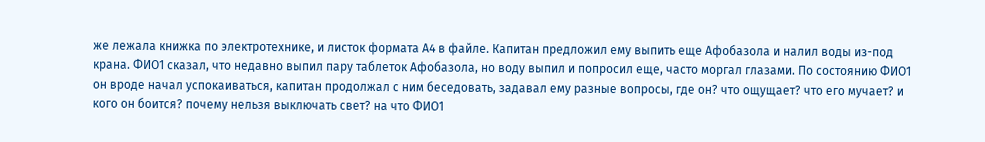же лежала книжка по электротехнике, и листок формата А4 в файле. Капитан предложил ему выпить еще Афобазола и налил воды из-под крана. ФИО1 сказал, что недавно выпил пару таблеток Афобазола, но воду выпил и попросил еще, часто моргал глазами. По состоянию ФИО1 он вроде начал успокаиваться, капитан продолжал с ним беседовать, задавал ему разные вопросы, где он? что ощущает? что его мучает? и кого он боится? почему нельзя выключать свет? на что ФИО1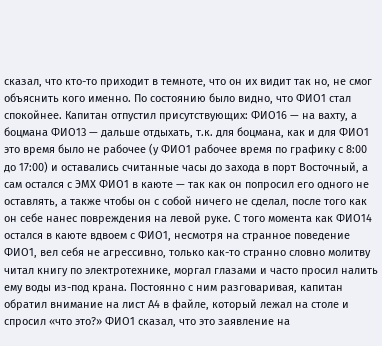сказал, что кто-то приходит в темноте, что он их видит так но, не смог объяснить кого именно. По состоянию было видно, что ФИО1 стал спокойнее. Капитан отпустил присутствующих: ФИО16 — на вахту, а боцмана ФИО13 — дальше отдыхать, т.к. для боцмана, как и для ФИО1 это время было не рабочее (у ФИО1 рабочее время по графику с 8:00 до 17:00) и оставались считанные часы до захода в порт Восточный, а сам остался с ЭМХ ФИО1 в каюте — так как он попросил его одного не оставлять, а также чтобы он с собой ничего не сделал, после того как он себе нанес повреждения на левой руке. С того момента как ФИО14 остался в каюте вдвоем с ФИО1, несмотря на странное поведение ФИО1, вел себя не агрессивно, только как-то странно словно молитву читал книгу по электротехнике, моргал глазами и часто просил налить ему воды из-под крана. Постоянно с ним разговаривая, капитан обратил внимание на лист А4 в файле, который лежал на столе и спросил «что это?» ФИО1 сказал, что это заявление на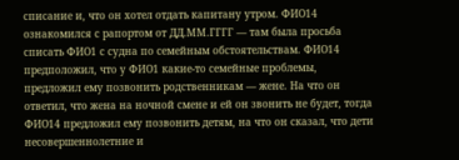списание и, что он хотел отдать капитану утром. ФИО14 ознакомился с рапортом от ДД.ММ.ГГГГ — там была просьба списать ФИО1 с судна по семейным обстоятельствам. ФИО14 предположил, что у ФИО1 какие-то семейные проблемы, предложил ему позвонить родственникам — жене. На что он ответил, что жена на ночной смене и ей он звонить не будет, тогда ФИО14 предложил ему позвонить детям, на что он сказал, что дети несовершеннолетние и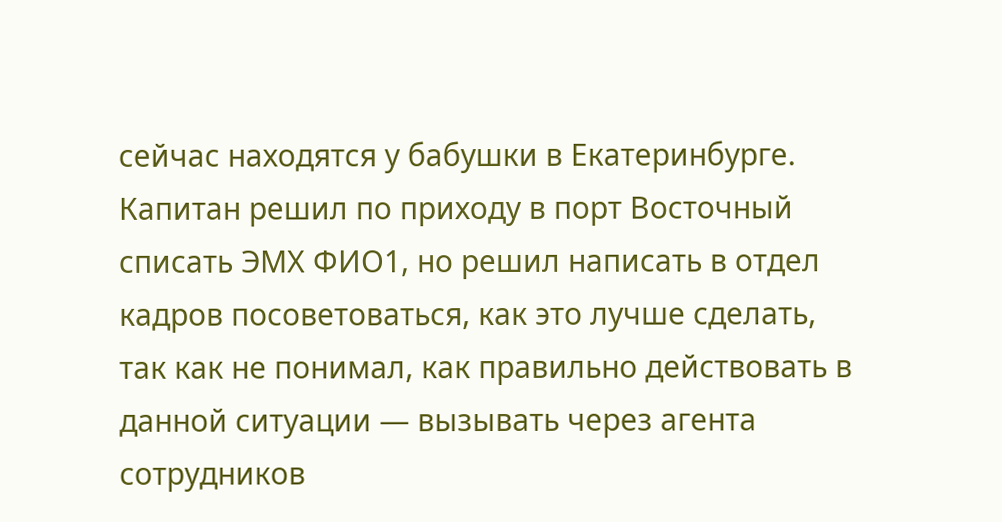сейчас находятся у бабушки в Екатеринбурге. Капитан решил по приходу в порт Восточный списать ЭМХ ФИО1, но решил написать в отдел кадров посоветоваться, как это лучше сделать, так как не понимал, как правильно действовать в данной ситуации — вызывать через агента сотрудников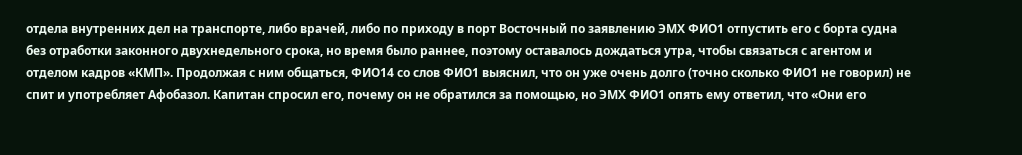отдела внутренних дел на транспорте, либо врачей, либо по приходу в порт Восточный по заявлению ЭМХ ФИО1 отпустить его с борта судна без отработки законного двухнедельного срока, но время было раннее, поэтому оставалось дождаться утра, чтобы связаться с агентом и отделом кадров «КМП». Продолжая с ним общаться, ФИО14 со слов ФИО1 выяснил, что он уже очень долго (точно сколько ФИО1 не говорил) не спит и употребляет Афобазол. Капитан спросил его, почему он не обратился за помощью, но ЭМХ ФИО1 опять ему ответил, что «Они его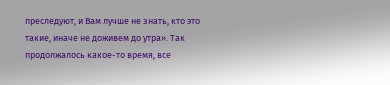преследуют, и Вам лучше не знать, кто это такие, иначе не доживем до утра». Так продолжалось какое-то время, все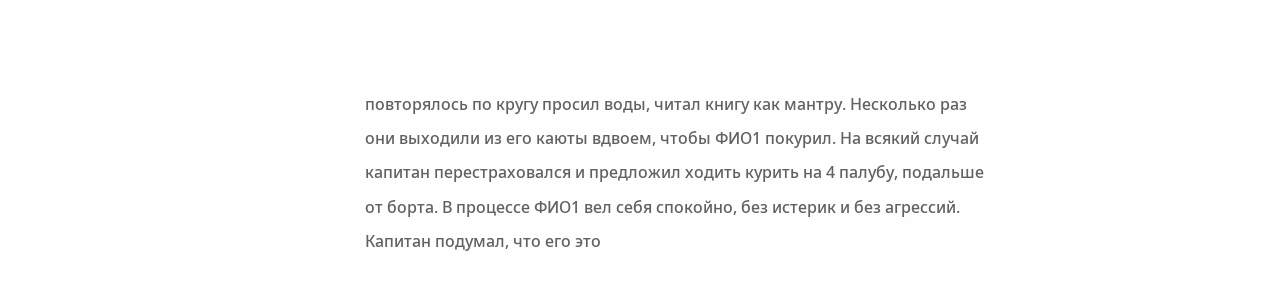повторялось по кругу просил воды, читал книгу как мантру. Несколько раз они выходили из его каюты вдвоем, чтобы ФИО1 покурил. На всякий случай капитан перестраховался и предложил ходить курить на 4 палубу, подальше от борта. В процессе ФИО1 вел себя спокойно, без истерик и без агрессий. Капитан подумал, что его это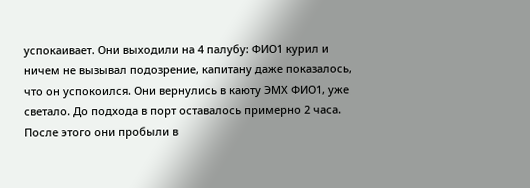успокаивает. Они выходили на 4 палубу: ФИО1 курил и ничем не вызывал подозрение, капитану даже показалось, что он успокоился. Они вернулись в каюту ЭМХ ФИО1, уже светало. До подхода в порт оставалось примерно 2 часа. После этого они пробыли в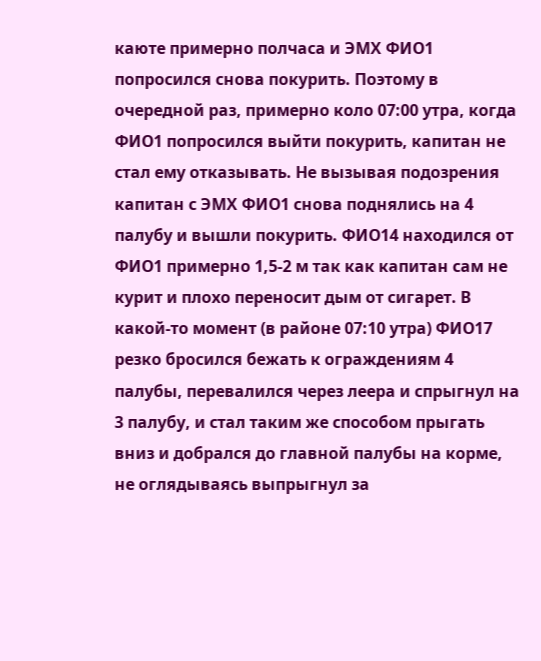каюте примерно полчаса и ЭМХ ФИО1 попросился снова покурить. Поэтому в очередной раз, примерно коло 07:00 утра, когда ФИО1 попросился выйти покурить, капитан не стал ему отказывать. Не вызывая подозрения капитан с ЭМХ ФИО1 снова поднялись на 4 палубу и вышли покурить. ФИО14 находился от ФИО1 примерно 1,5-2 м так как капитан сам не курит и плохо переносит дым от сигарет. В какой-то момент (в районе 07:10 утра) ФИО17 резко бросился бежать к ограждениям 4 палубы, перевалился через леера и спрыгнул на 3 палубу, и стал таким же способом прыгать вниз и добрался до главной палубы на корме, не оглядываясь выпрыгнул за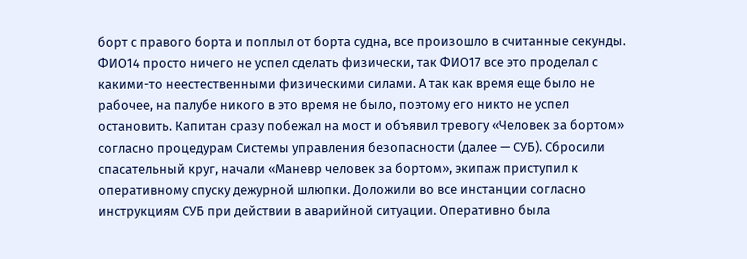борт с правого борта и поплыл от борта судна, все произошло в считанные секунды. ФИО14 просто ничего не успел сделать физически, так ФИО17 все это проделал с какими-то неестественными физическими силами. А так как время еще было не рабочее, на палубе никого в это время не было, поэтому его никто не успел остановить. Капитан сразу побежал на мост и объявил тревогу «Человек за бортом» согласно процедурам Системы управления безопасности (далее — СУБ). Сбросили спасательный круг, начали «Маневр человек за бортом», экипаж приступил к оперативному спуску дежурной шлюпки. Доложили во все инстанции согласно инструкциям СУБ при действии в аварийной ситуации. Оперативно была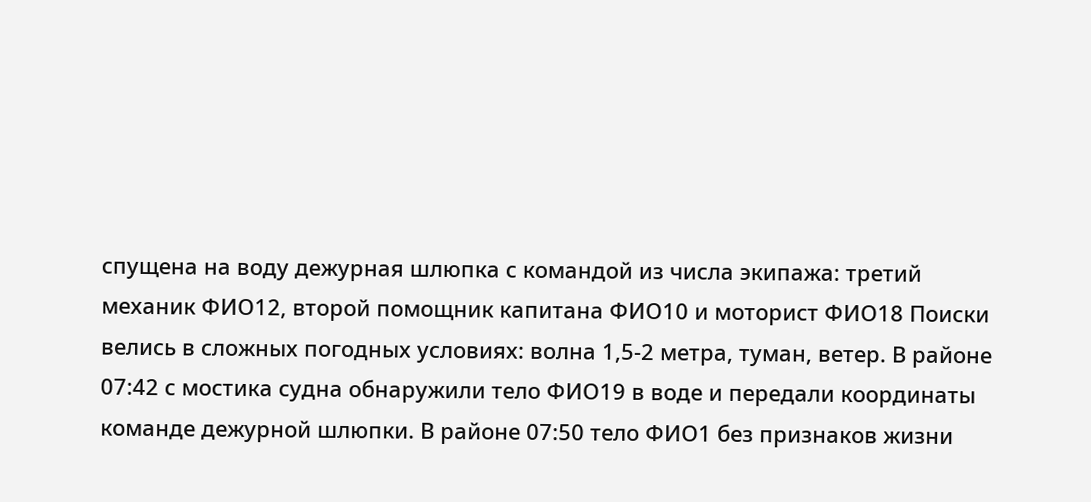спущена на воду дежурная шлюпка с командой из числа экипажа: третий механик ФИО12, второй помощник капитана ФИО10 и моторист ФИО18 Поиски велись в сложных погодных условиях: волна 1,5-2 метра, туман, ветер. В районе 07:42 с мостика судна обнаружили тело ФИО19 в воде и передали координаты команде дежурной шлюпки. В районе 07:50 тело ФИО1 без признаков жизни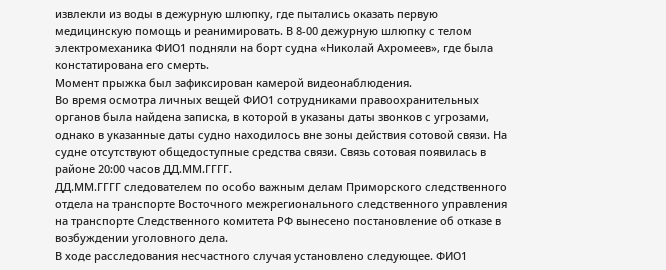извлекли из воды в дежурную шлюпку, где пытались оказать первую медицинскую помощь и реанимировать. В 8-00 дежурную шлюпку с телом электромеханика ФИО1 подняли на борт судна «Николай Ахромеев», где была констатирована его смерть.
Момент прыжка был зафиксирован камерой видеонаблюдения.
Во время осмотра личных вещей ФИО1 сотрудниками правоохранительных органов была найдена записка, в которой в указаны даты звонков с угрозами, однако в указанные даты судно находилось вне зоны действия сотовой связи. На судне отсутствуют общедоступные средства связи. Связь сотовая появилась в районе 20:00 часов ДД.ММ.ГГГГ.
ДД.ММ.ГГГГ следователем по особо важным делам Приморского следственного отдела на транспорте Восточного межрегионального следственного управления на транспорте Следственного комитета РФ вынесено постановление об отказе в возбуждении уголовного дела.
В ходе расследования несчастного случая установлено следующее. ФИО1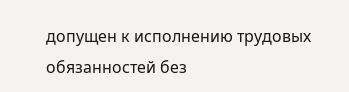допущен к исполнению трудовых обязанностей без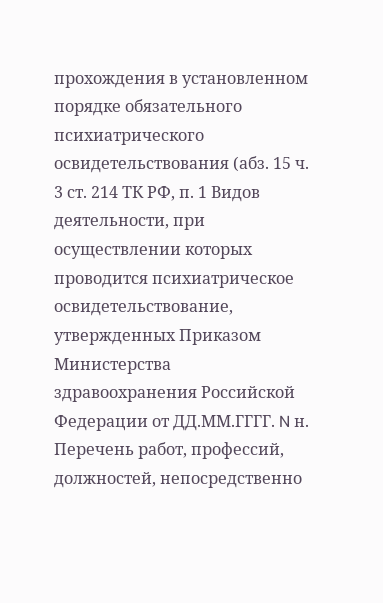прохождения в установленном порядке обязательного психиатрического освидетельствования (абз. 15 ч. 3 ст. 214 ТК РФ, п. 1 Видов деятельности, при осуществлении которых проводится психиатрическое освидетельствование, утвержденных Приказом Министерства здравоохранения Российской Федерации от ДД.ММ.ГГГГ. N н. Перечень работ, профессий, должностей, непосредственно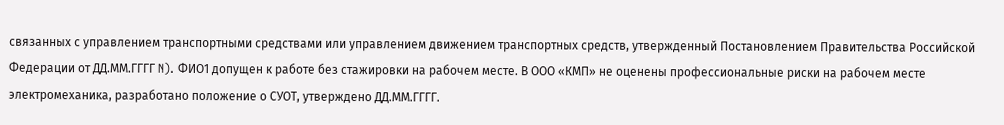связанных с управлением транспортными средствами или управлением движением транспортных средств, утвержденный Постановлением Правительства Российской Федерации от ДД.ММ.ГГГГ N). ФИО1 допущен к работе без стажировки на рабочем месте. В ООО «КМП» не оценены профессиональные риски на рабочем месте электромеханика, разработано положение о СУОТ, утверждено ДД.ММ.ГГГГ.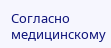Согласно медицинскому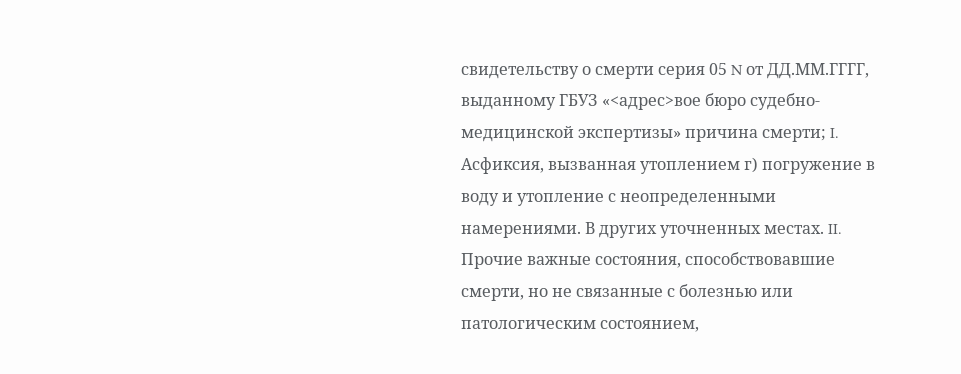свидетельству о смерти серия 05 N от ДД.ММ.ГГГГ, выданному ГБУЗ «<адрес>вое бюро судебно-медицинской экспертизы» причина смерти; I. Асфиксия, вызванная утоплением г) погружение в воду и утопление с неопределенными намерениями. В других уточненных местах. II. Прочие важные состояния, способствовавшие смерти, но не связанные с болезнью или патологическим состоянием,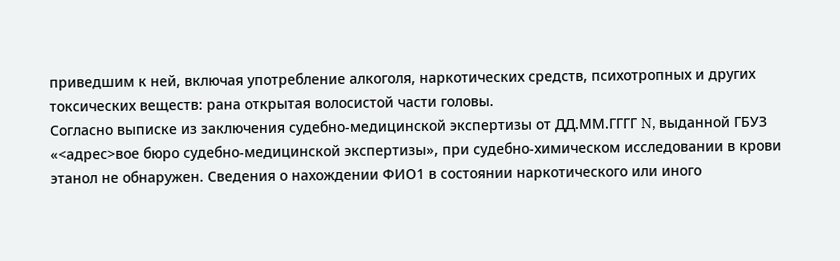приведшим к ней, включая употребление алкоголя, наркотических средств, психотропных и других токсических веществ: рана открытая волосистой части головы.
Согласно выписке из заключения судебно-медицинской экспертизы от ДД.ММ.ГГГГ N, выданной ГБУЗ «<адрес>вое бюро судебно-медицинской экспертизы», при судебно-химическом исследовании в крови этанол не обнаружен. Сведения о нахождении ФИО1 в состоянии наркотического или иного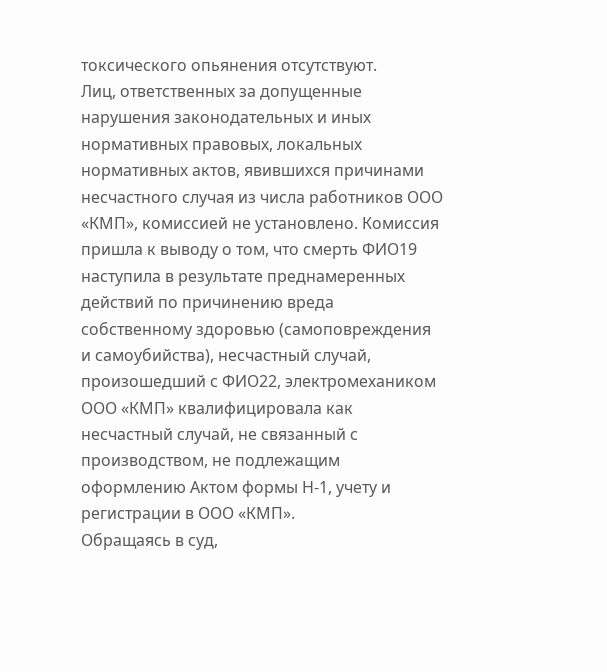токсического опьянения отсутствуют.
Лиц, ответственных за допущенные нарушения законодательных и иных нормативных правовых, локальных нормативных актов, явившихся причинами несчастного случая из числа работников ООО «КМП», комиссией не установлено. Комиссия пришла к выводу о том, что смерть ФИО19 наступила в результате преднамеренных действий по причинению вреда собственному здоровью (самоповреждения и самоубийства), несчастный случай, произошедший с ФИО22, электромехаником ООО «КМП» квалифицировала как несчастный случай, не связанный с производством, не подлежащим оформлению Актом формы Н-1, учету и регистрации в ООО «КМП».
Обращаясь в суд,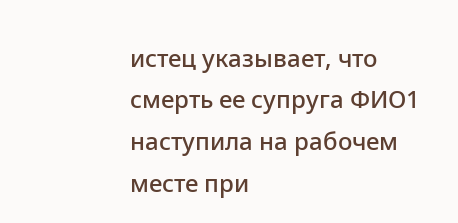истец указывает, что смерть ее супруга ФИО1 наступила на рабочем месте при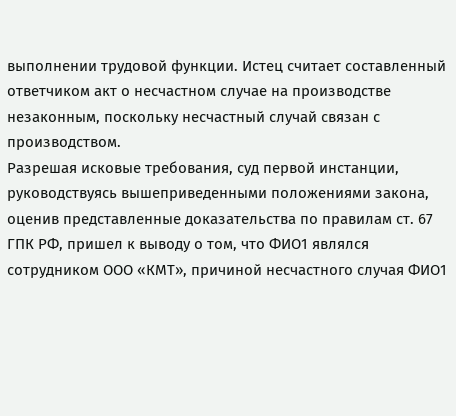выполнении трудовой функции. Истец считает составленный ответчиком акт о несчастном случае на производстве незаконным, поскольку несчастный случай связан с производством.
Разрешая исковые требования, суд первой инстанции, руководствуясь вышеприведенными положениями закона, оценив представленные доказательства по правилам ст. 67 ГПК РФ, пришел к выводу о том, что ФИО1 являлся сотрудником ООО «КМТ», причиной несчастного случая ФИО1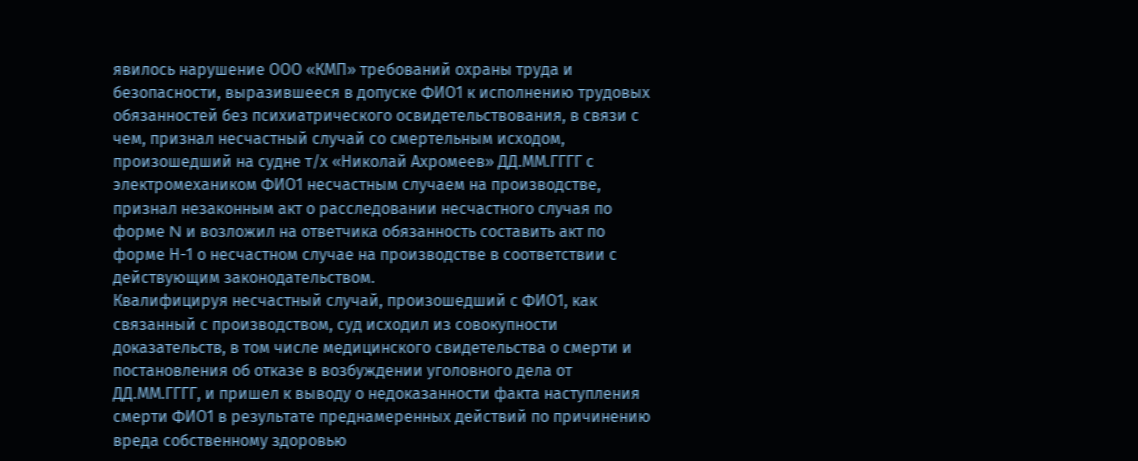явилось нарушение ООО «КМП» требований охраны труда и безопасности, выразившееся в допуске ФИО1 к исполнению трудовых обязанностей без психиатрического освидетельствования, в связи с чем, признал несчастный случай со смертельным исходом, произошедший на судне т/х «Николай Ахромеев» ДД.ММ.ГГГГ с электромехаником ФИО1 несчастным случаем на производстве, признал незаконным акт о расследовании несчастного случая по форме N и возложил на ответчика обязанность составить акт по форме Н-1 о несчастном случае на производстве в соответствии с действующим законодательством.
Квалифицируя несчастный случай, произошедший с ФИО1, как связанный с производством, суд исходил из совокупности доказательств, в том числе медицинского свидетельства о смерти и постановления об отказе в возбуждении уголовного дела от ДД.ММ.ГГГГ, и пришел к выводу о недоказанности факта наступления смерти ФИО1 в результате преднамеренных действий по причинению вреда собственному здоровью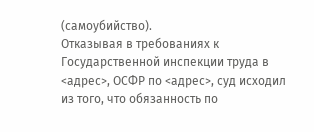(самоубийство).
Отказывая в требованиях к Государственной инспекции труда в <адрес>, ОСФР по <адрес>, суд исходил из того, что обязанность по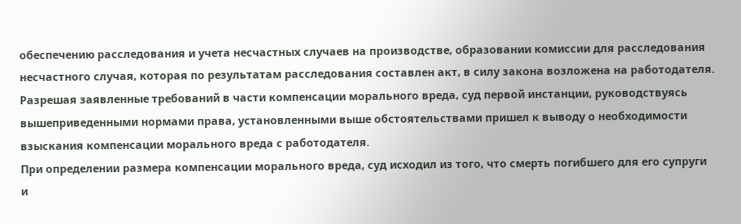обеспечению расследования и учета несчастных случаев на производстве, образовании комиссии для расследования несчастного случая, которая по результатам расследования составлен акт, в силу закона возложена на работодателя.
Разрешая заявленные требований в части компенсации морального вреда, суд первой инстанции, руководствуясь вышеприведенными нормами права, установленными выше обстоятельствами пришел к выводу о необходимости взыскания компенсации морального вреда с работодателя.
При определении размера компенсации морального вреда, суд исходил из того, что смерть погибшего для его супруги и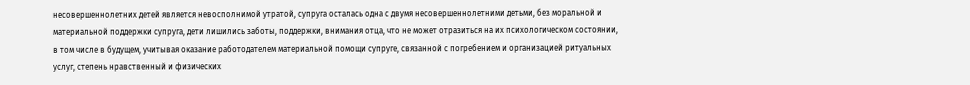несовершеннолетних детей является невосполнимой утратой, супруга осталась одна с двумя несовершеннолетними детьми, без моральной и материальной поддержки супруга, дети лишились заботы, поддержки, внимания отца, что не может отразиться на их психологическом состоянии, в том числе в будущем, учитывая оказание работодателем материальной помощи супруге, связанной с погребением и организацией ритуальных услуг, степень нравственный и физических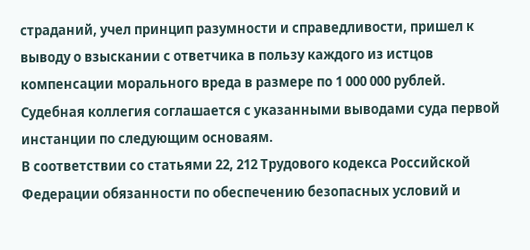страданий, учел принцип разумности и справедливости, пришел к выводу о взыскании с ответчика в пользу каждого из истцов компенсации морального вреда в размере по 1 000 000 рублей.
Судебная коллегия соглашается с указанными выводами суда первой инстанции по следующим основаям.
В соответствии со статьями 22, 212 Трудового кодекса Российской Федерации обязанности по обеспечению безопасных условий и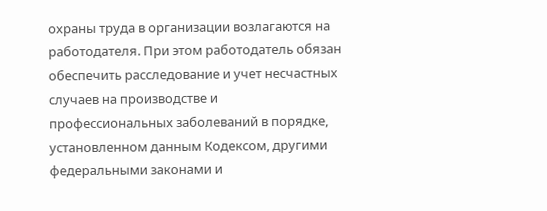охраны труда в организации возлагаются на работодателя. При этом работодатель обязан обеспечить расследование и учет несчастных случаев на производстве и профессиональных заболеваний в порядке, установленном данным Кодексом, другими федеральными законами и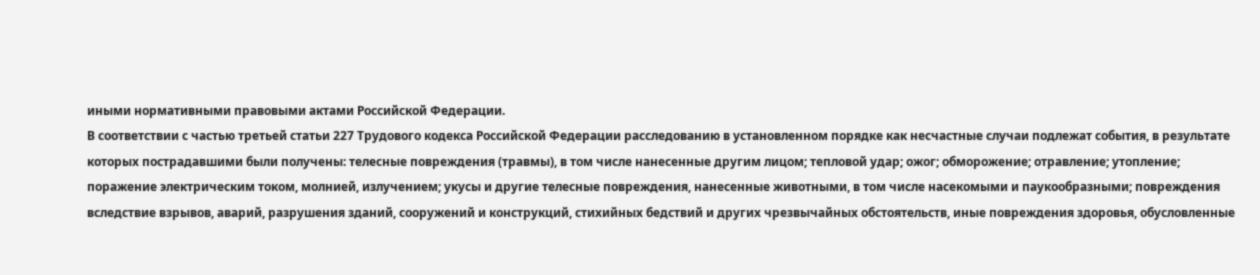иными нормативными правовыми актами Российской Федерации.
В соответствии с частью третьей статьи 227 Трудового кодекса Российской Федерации расследованию в установленном порядке как несчастные случаи подлежат события, в результате которых пострадавшими были получены: телесные повреждения (травмы), в том числе нанесенные другим лицом; тепловой удар; ожог; обморожение; отравление; утопление; поражение электрическим током, молнией, излучением; укусы и другие телесные повреждения, нанесенные животными, в том числе насекомыми и паукообразными; повреждения вследствие взрывов, аварий, разрушения зданий, сооружений и конструкций, стихийных бедствий и других чрезвычайных обстоятельств, иные повреждения здоровья, обусловленные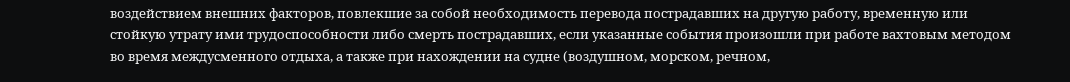воздействием внешних факторов, повлекшие за собой необходимость перевода пострадавших на другую работу, временную или стойкую утрату ими трудоспособности либо смерть пострадавших, если указанные события произошли при работе вахтовым методом во время междусменного отдыха, а также при нахождении на судне (воздушном, морском, речном,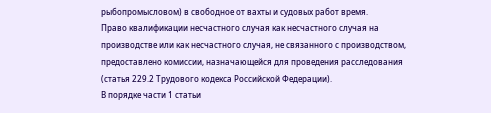рыбопромысловом) в свободное от вахты и судовых работ время.
Право квалификации несчастного случая как несчастного случая на производстве или как несчастного случая, не связанного с производством, предоставлено комиссии, назначающейся для проведения расследования (статья 229.2 Трудового кодекса Российской Федерации).
В порядке части 1 статьи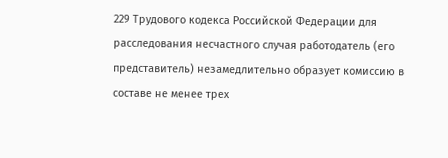229 Трудового кодекса Российской Федерации для расследования несчастного случая работодатель (его представитель) незамедлительно образует комиссию в составе не менее трех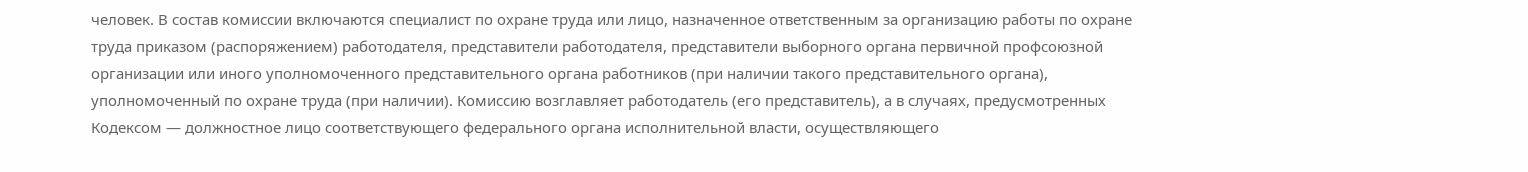человек. В состав комиссии включаются специалист по охране труда или лицо, назначенное ответственным за организацию работы по охране труда приказом (распоряжением) работодателя, представители работодателя, представители выборного органа первичной профсоюзной организации или иного уполномоченного представительного органа работников (при наличии такого представительного органа), уполномоченный по охране труда (при наличии). Комиссию возглавляет работодатель (его представитель), а в случаях, предусмотренных Кодексом — должностное лицо соответствующего федерального органа исполнительной власти, осуществляющего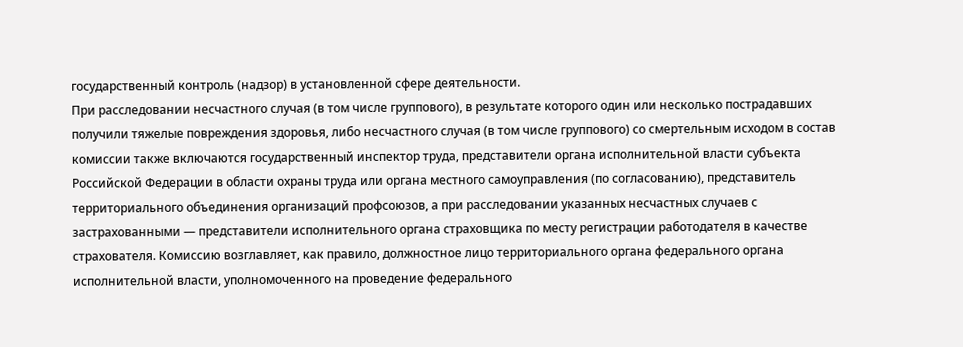государственный контроль (надзор) в установленной сфере деятельности.
При расследовании несчастного случая (в том числе группового), в результате которого один или несколько пострадавших получили тяжелые повреждения здоровья, либо несчастного случая (в том числе группового) со смертельным исходом в состав комиссии также включаются государственный инспектор труда, представители органа исполнительной власти субъекта Российской Федерации в области охраны труда или органа местного самоуправления (по согласованию), представитель территориального объединения организаций профсоюзов, а при расследовании указанных несчастных случаев с застрахованными — представители исполнительного органа страховщика по месту регистрации работодателя в качестве страхователя. Комиссию возглавляет, как правило, должностное лицо территориального органа федерального органа исполнительной власти, уполномоченного на проведение федерального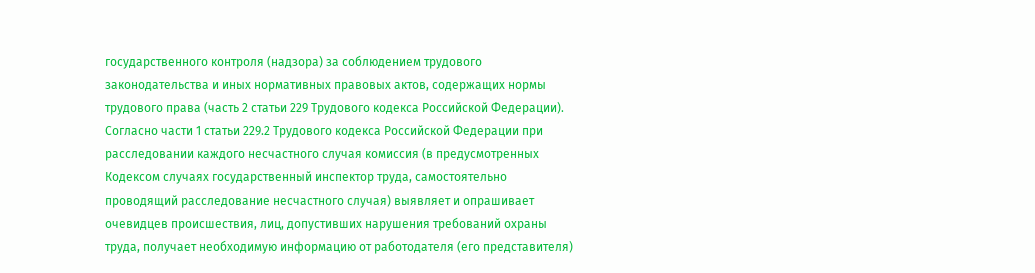государственного контроля (надзора) за соблюдением трудового законодательства и иных нормативных правовых актов, содержащих нормы трудового права (часть 2 статьи 229 Трудового кодекса Российской Федерации).
Согласно части 1 статьи 229.2 Трудового кодекса Российской Федерации при расследовании каждого несчастного случая комиссия (в предусмотренных Кодексом случаях государственный инспектор труда, самостоятельно проводящий расследование несчастного случая) выявляет и опрашивает очевидцев происшествия, лиц, допустивших нарушения требований охраны труда, получает необходимую информацию от работодателя (его представителя)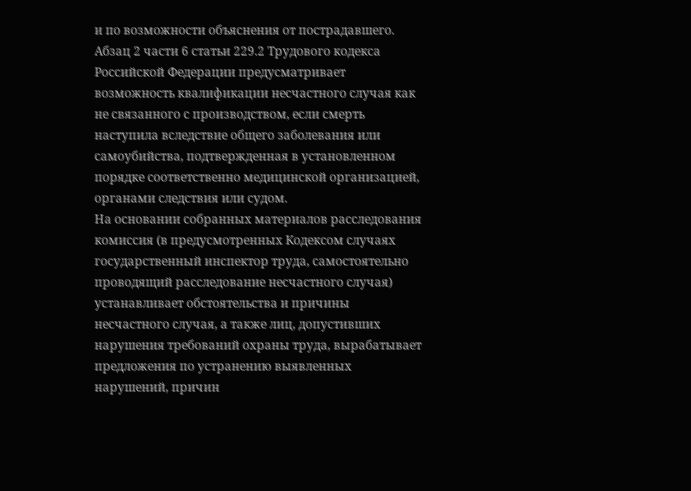и по возможности объяснения от пострадавшего.
Абзац 2 части 6 статьи 229.2 Трудового кодекса Российской Федерации предусматривает возможность квалификации несчастного случая как не связанного с производством, если смерть наступила вследствие общего заболевания или самоубийства, подтвержденная в установленном порядке соответственно медицинской организацией, органами следствия или судом.
На основании собранных материалов расследования комиссия (в предусмотренных Кодексом случаях государственный инспектор труда, самостоятельно проводящий расследование несчастного случая) устанавливает обстоятельства и причины несчастного случая, а также лиц, допустивших нарушения требований охраны труда, вырабатывает предложения по устранению выявленных нарушений, причин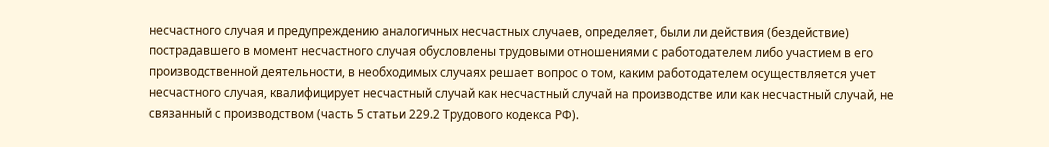несчастного случая и предупреждению аналогичных несчастных случаев, определяет, были ли действия (бездействие) пострадавшего в момент несчастного случая обусловлены трудовыми отношениями с работодателем либо участием в его производственной деятельности, в необходимых случаях решает вопрос о том, каким работодателем осуществляется учет несчастного случая, квалифицирует несчастный случай как несчастный случай на производстве или как несчастный случай, не связанный с производством (часть 5 статьи 229.2 Трудового кодекса РФ).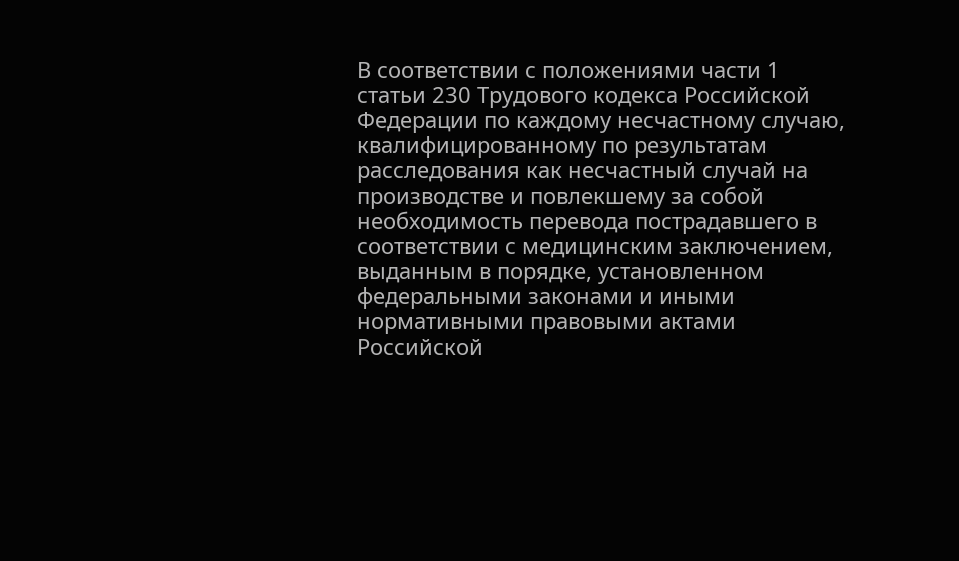В соответствии с положениями части 1 статьи 230 Трудового кодекса Российской Федерации по каждому несчастному случаю, квалифицированному по результатам расследования как несчастный случай на производстве и повлекшему за собой необходимость перевода пострадавшего в соответствии с медицинским заключением, выданным в порядке, установленном федеральными законами и иными нормативными правовыми актами Российской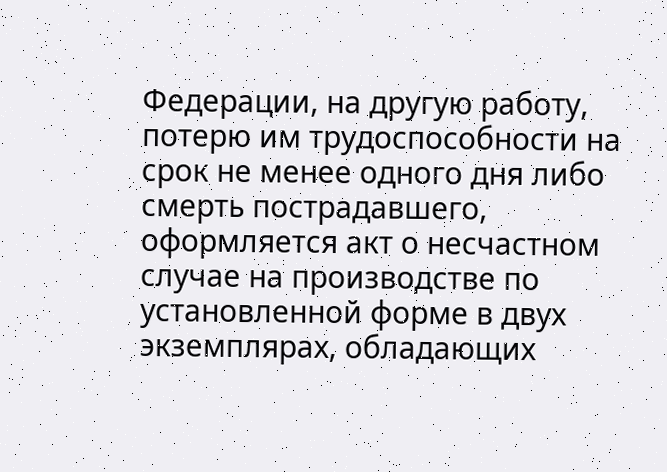Федерации, на другую работу, потерю им трудоспособности на срок не менее одного дня либо смерть пострадавшего, оформляется акт о несчастном случае на производстве по установленной форме в двух экземплярах, обладающих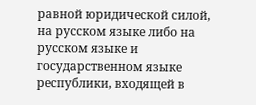равной юридической силой, на русском языке либо на русском языке и государственном языке республики, входящей в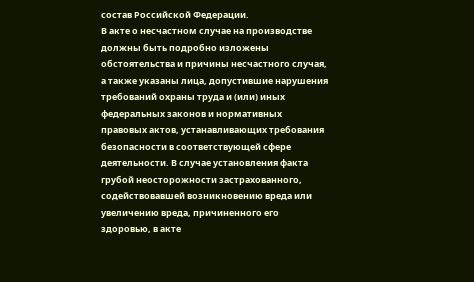состав Российской Федерации.
В акте о несчастном случае на производстве должны быть подробно изложены обстоятельства и причины несчастного случая, а также указаны лица, допустившие нарушения требований охраны труда и (или) иных федеральных законов и нормативных правовых актов, устанавливающих требования безопасности в соответствующей сфере деятельности. В случае установления факта грубой неосторожности застрахованного, содействовавшей возникновению вреда или увеличению вреда, причиненного его здоровью, в акте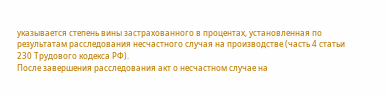указывается степень вины застрахованного в процентах, установленная по результатам расследования несчастного случая на производстве (часть 4 статьи 230 Трудового кодекса РФ).
После завершения расследования акт о несчастном случае на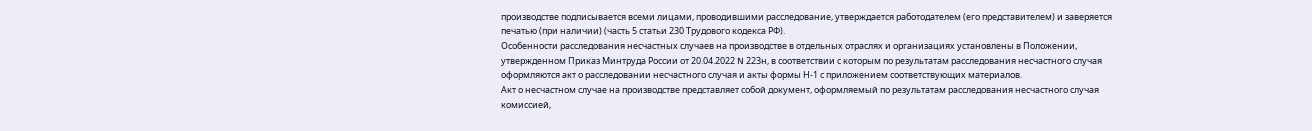производстве подписывается всеми лицами, проводившими расследование, утверждается работодателем (его представителем) и заверяется печатью (при наличии) (часть 5 статьи 230 Трудового кодекса РФ).
Особенности расследования несчастных случаев на производстве в отдельных отраслях и организациях установлены в Положении, утвержденном Приказ Минтруда России от 20.04.2022 N 223н, в соответствии с которым по результатам расследования несчастного случая оформляются акт о расследовании несчастного случая и акты формы Н-1 с приложением соответствующих материалов.
Акт о несчастном случае на производстве представляет собой документ, оформляемый по результатам расследования несчастного случая комиссией,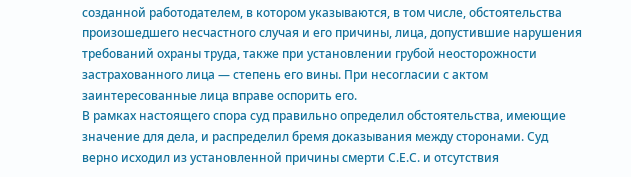созданной работодателем, в котором указываются, в том числе, обстоятельства произошедшего несчастного случая и его причины, лица, допустившие нарушения требований охраны труда, также при установлении грубой неосторожности застрахованного лица — степень его вины. При несогласии с актом заинтересованные лица вправе оспорить его.
В рамках настоящего спора суд правильно определил обстоятельства, имеющие значение для дела, и распределил бремя доказывания между сторонами. Суд верно исходил из установленной причины смерти С.Е.С. и отсутствия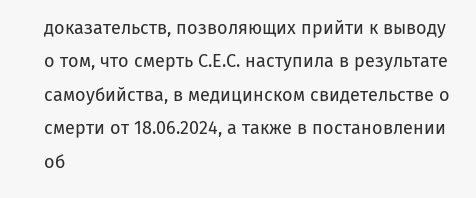доказательств, позволяющих прийти к выводу о том, что смерть С.Е.С. наступила в результате самоубийства, в медицинском свидетельстве о смерти от 18.06.2024, а также в постановлении об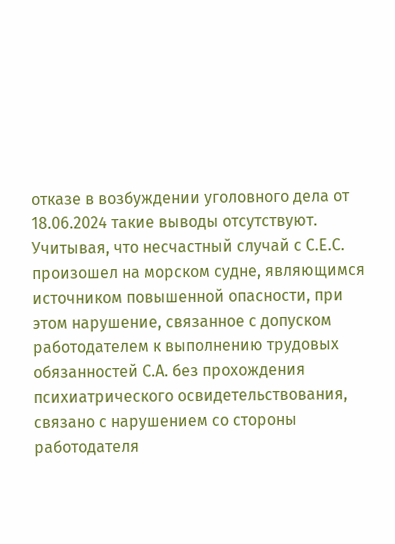отказе в возбуждении уголовного дела от 18.06.2024 такие выводы отсутствуют.
Учитывая, что несчастный случай с С.Е.С. произошел на морском судне, являющимся источником повышенной опасности, при этом нарушение, связанное с допуском работодателем к выполнению трудовых обязанностей С.А. без прохождения психиатрического освидетельствования, связано с нарушением со стороны работодателя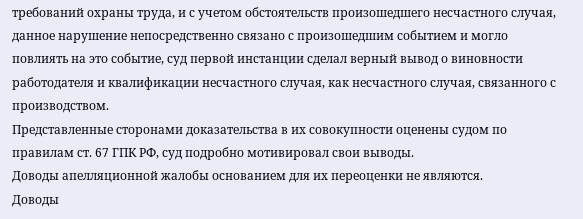требований охраны труда, и с учетом обстоятельств произошедшего несчастного случая, данное нарушение непосредственно связано с произошедшим событием и могло повлиять на это событие, суд первой инстанции сделал верный вывод о виновности работодателя и квалификации несчастного случая, как несчастного случая, связанного с производством.
Представленные сторонами доказательства в их совокупности оценены судом по правилам ст. 67 ГПК РФ, суд подробно мотивировал свои выводы.
Доводы апелляционной жалобы основанием для их переоценки не являются.
Доводы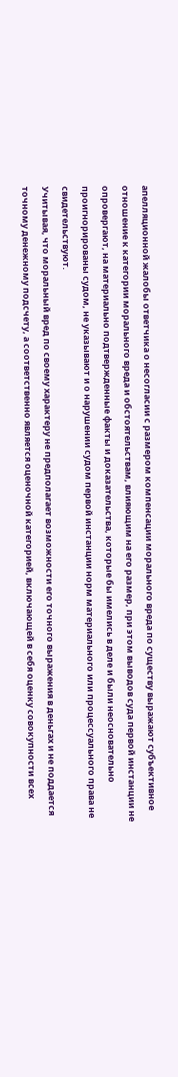апелляционной жалобы ответчика о несогласии с размером компенсации морального вреда по существу выражают субъективное отношение к категории морального вреда и обстоятельствам, влияющим на его размер, при этом выводов суда первой инстанции не опровергают, на материально подтвержденные факты и доказательства, которые бы имелись в деле и были неосновательно проигнорированы судом, не указывают и о нарушении судом первой инстанции норм материального или процессуального права не свидетельствуют.
Учитывая, что моральный вред по своему характеру не предполагает возможности его точного выражения в деньгах и не поддается точному денежному подсчету, а соответственно является оценочной категорией, включающей в себя оценку совокупности всех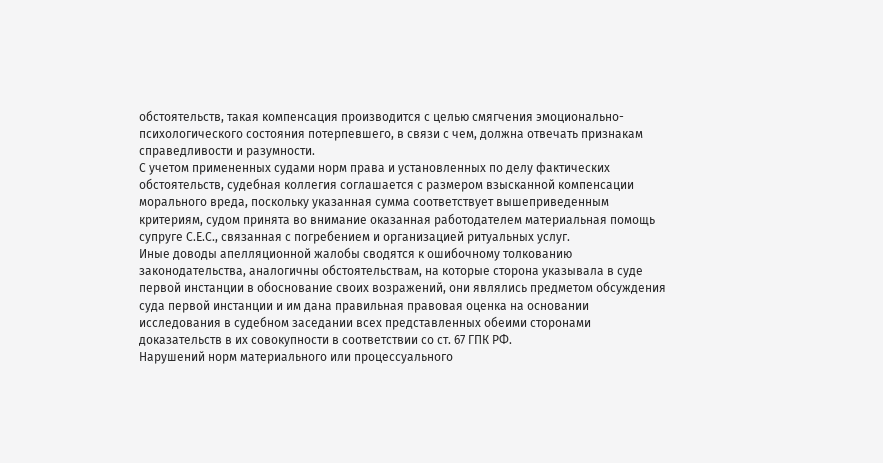обстоятельств, такая компенсация производится с целью смягчения эмоционально-психологического состояния потерпевшего, в связи с чем, должна отвечать признакам справедливости и разумности.
С учетом примененных судами норм права и установленных по делу фактических обстоятельств, судебная коллегия соглашается с размером взысканной компенсации морального вреда, поскольку указанная сумма соответствует вышеприведенным критериям, судом принята во внимание оказанная работодателем материальная помощь супруге С.Е.С., связанная с погребением и организацией ритуальных услуг.
Иные доводы апелляционной жалобы сводятся к ошибочному толкованию законодательства, аналогичны обстоятельствам, на которые сторона указывала в суде первой инстанции в обоснование своих возражений, они являлись предметом обсуждения суда первой инстанции и им дана правильная правовая оценка на основании исследования в судебном заседании всех представленных обеими сторонами доказательств в их совокупности в соответствии со ст. 67 ГПК РФ.
Нарушений норм материального или процессуального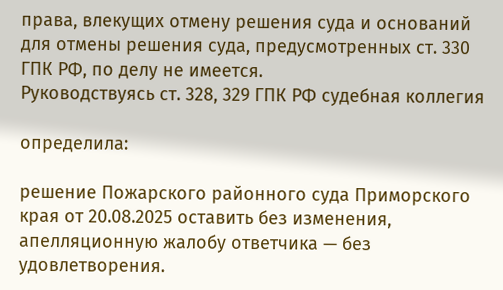права, влекущих отмену решения суда и оснований для отмены решения суда, предусмотренных ст. 330 ГПК РФ, по делу не имеется.
Руководствуясь ст. 328, 329 ГПК РФ судебная коллегия

определила:

решение Пожарского районного суда Приморского края от 20.08.2025 оставить без изменения, апелляционную жалобу ответчика — без удовлетворения.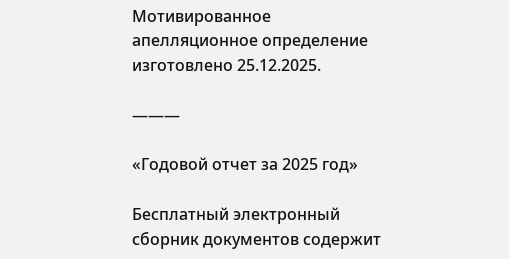Мотивированное апелляционное определение изготовлено 25.12.2025.

———

«Годовой отчет за 2025 год»

Бесплатный электронный сборник документов содержит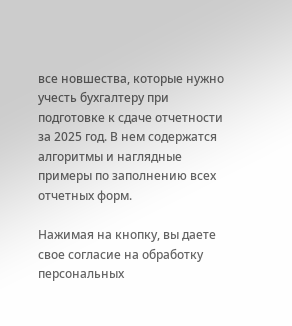все новшества, которые нужно учесть бухгалтеру при подготовке к сдаче отчетности за 2025 год. В нем содержатся алгоритмы и наглядные примеры по заполнению всех отчетных форм.

Нажимая на кнопку, вы даете свое согласие на обработку персональных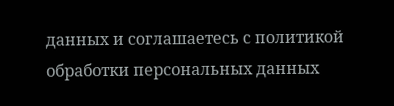данных и соглашаетесь с политикой обработки персональных данных